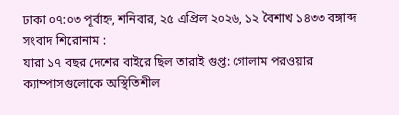ঢাকা ০৭:০৩ পূর্বাহ্ন, শনিবার, ২৫ এপ্রিল ২০২৬, ১২ বৈশাখ ১৪৩৩ বঙ্গাব্দ
সংবাদ শিরোনাম :
যারা ১৭ বছর দেশের বাইরে ছিল তারাই গুপ্ত: গোলাম পরওয়ার ক্যাম্পাসগুলোকে অস্থিতিশীল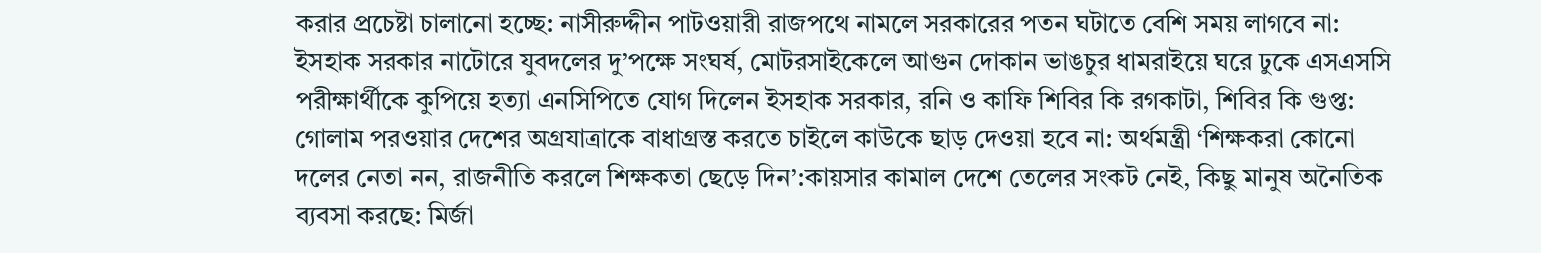করার প্রচেষ্টা চালানো হচ্ছে: নাসীরুদ্দীন পাটওয়ারী রাজপথে নামলে সরকারের পতন ঘটাতে বেশি সময় লাগবে না: ইসহাক সরকার নাটোরে যুবদলের দু’পক্ষে সংঘর্ষ, মোটরসাইকেলে আগুন দোকান ভাঙচুর ধামরাইয়ে ঘরে ঢুকে এসএসসি পরীক্ষার্থীকে কুপিয়ে হত্যা এনসিপিতে যোগ দিলেন ইসহাক সরকার, রনি ও কাফি শিবির কি রগকাটা, শিবির কি গুপ্ত: গোলাম পরওয়ার দেশের অগ্রযাত্রাকে বাধাগ্রস্ত করতে চাইলে কাউকে ছাড় দেওয়া হবে না: অর্থমন্ত্রী ‘শিক্ষকরা কোনো দলের নেতা নন, রাজনীতি করলে শিক্ষকতা ছেড়ে দিন’:কায়সার কামাল দেশে তেলের সংকট নেই, কিছু মানুষ অনৈতিক ব্যবসা করছে: মির্জা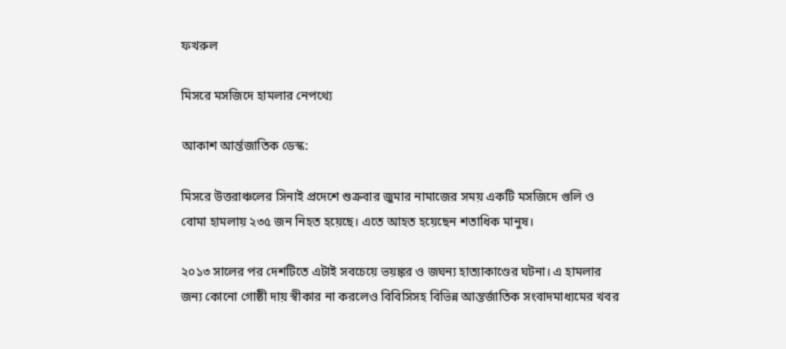ফখরুল

মিসরে মসজিদে হামলার নেপথ্যে

আকাশ আর্ন্তজাতিক ডেস্ক:

মিসরে উত্তরাঞ্চলের সিনাই প্রদেশে শুক্রবার জুমার নামাজের সময় একটি মসজিদে গুলি ও বোমা হামলায় ২৩৫ জন নিহত হয়েছে। এতে আহত হয়েছেন শতাধিক মানুষ।

২০১৩ সালের পর দেশটিতে এটাই সবচেয়ে ভয়ঙ্কর ও জঘন্য হাত্যাকাণ্ডের ঘটনা। এ হামলার জন্য কোনো গোষ্ঠী দায় স্বীকার না করলেও বিবিসিসহ বিভিন্ন আন্তর্জাতিক সংবাদমাধ্যমের খবর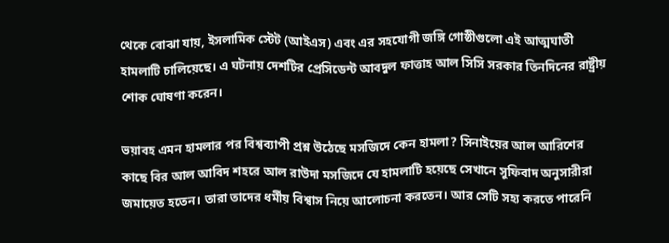থেকে বোঝা যায়, ইসলামিক স্টেট (আইএস) এবং এর সহযোগী জঙ্গি গোষ্ঠীগুলো এই আত্মঘাতী হামলাটি চালিয়েছে। এ ঘটনায় দেশটির প্রেসিডেন্ট আবদুল ফাত্তাহ আল সিসি সরকার তিনদিনের রাষ্ট্রীয় শোক ঘোষণা করেন।

ভয়াবহ এমন হামলার পর বিশ্বব্যাপী প্রশ্ন উঠেছে মসজিদে কেন হামলা? সিনাইয়ের আল আরিশের কাছে বির আল আবিদ শহরে আল রাউদা মসজিদে যে হামলাটি হয়েছে সেখানে সুফিবাদ অনুসারীরা জমায়েত হতেন। তারা তাদের ধর্মীয় বিশ্বাস নিয়ে আলোচনা করতেন। আর সেটি সহ্য করতে পারেনি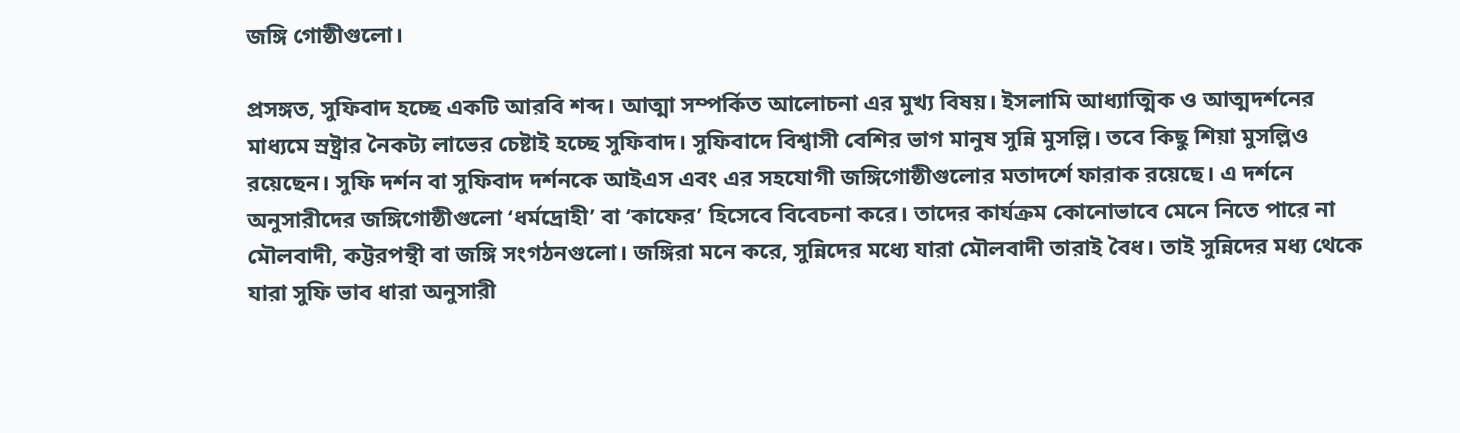জঙ্গি গোষ্ঠীগুলো।

প্রসঙ্গত, সুফিবাদ হচ্ছে একটি আরবি শব্দ। আত্মা সম্পর্কিত আলোচনা এর মুখ্য বিষয়। ইসলামি আধ্যাত্মিক ও আত্মদর্শনের মাধ্যমে স্রষ্ট্রার নৈকট্য লাভের চেষ্টাই হচ্ছে সুফিবাদ। সুফিবাদে বিশ্বাসী বেশির ভাগ মানুষ সুন্নি মুসল্লি। তবে কিছু শিয়া মুসল্লিও রয়েছেন। সুফি দর্শন বা সুফিবাদ দর্শনকে আইএস এবং এর সহযোগী জঙ্গিগোষ্ঠীগুলোর মতাদর্শে ফারাক রয়েছে। এ দর্শনে অনুসারীদের জঙ্গিগোষ্ঠীগুলো ‘ধর্মদ্রোহী’ বা ‘কাফের’ হিসেবে বিবেচনা করে। তাদের কার্যক্রম কোনোভাবে মেনে নিতে পারে না মৌলবাদী, কট্টরপন্থী বা জঙ্গি সংগঠনগুলো। জঙ্গিরা মনে করে, সুন্নিদের মধ্যে যারা মৌলবাদী তারাই বৈধ। তাই সুন্নিদের মধ্য থেকে যারা সুফি ভাব ধারা অনুসারী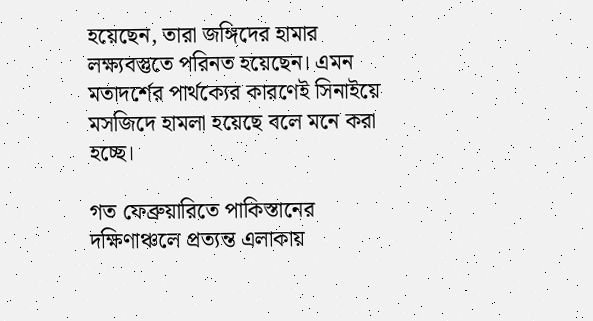হয়েছেন, তারা জঙ্গিদের হামার লক্ষ্যবস্তুতে পরিনত হয়েছেন। এমন মতাদর্শের পার্থক্যের কারণেই সিনাইয়ে মসজিদে হামলা হয়েছে বলে মনে করা হচ্ছে।

গত ফেব্রুয়ারিতে পাকিস্তানের দক্ষিণাঞ্চলে প্রত্যন্ত এলাকায়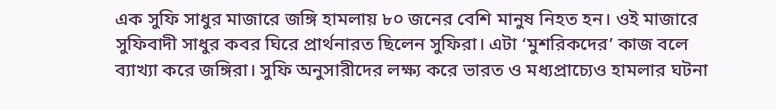এক সুফি সাধুর মাজারে জঙ্গি হামলায় ৮০ জনের বেশি মানুষ নিহত হন। ওই মাজারে সুফিবাদী সাধুর কবর ঘিরে প্রার্থনারত ছিলেন সুফিরা। এটা ‘মুশরিকদের’ কাজ বলে ব্যাখ্যা করে জঙ্গিরা। সুফি অনুসারীদের লক্ষ্য করে ভারত ও মধ্যপ্রাচ্যেও হামলার ঘটনা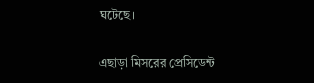ঘটেছে।

এছাড়া মিসরের প্রেসিডেন্ট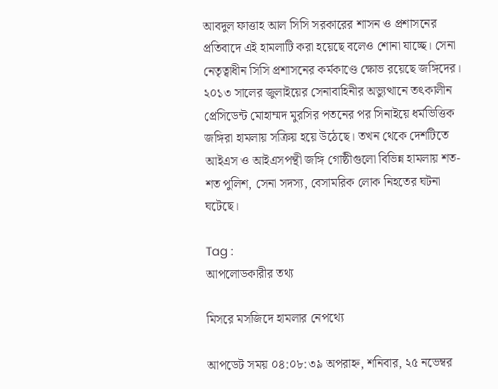আবদুল ফাত্তাহ আল সিসি সরকারের শাসন ও প্রশাসনের প্রতিবাদে এই হামলাটি করা হয়েছে বলেও শোনা যাচ্ছে। সেনা নেতৃত্বাধীন সিসি প্রশাসনের কর্মকাণ্ডে ক্ষোভ রয়েছে জঙ্গিদের। ২০১৩ সালের জুলাইয়ের সেনাবাহিনীর অভ্যুত্থানে তৎকালীন প্রেসিডেন্ট মোহাম্মদ মুরসির পতনের পর সিনাইয়ে ধর্মভিত্তিক জঙ্গিরা হামলায় সক্রিয় হয়ে উঠেছে। তখন থেকে দেশটিতে আইএস ও আইএসপন্থী জঙ্গি গোষ্ঠীগুলো বিভিন্ন হামলায় শত-শত পুলিশ, সেনা সদস্য, বেসামরিক লোক নিহতের ঘটনা ঘটেছে।

Tag :
আপলোডকারীর তথ্য

মিসরে মসজিদে হামলার নেপথ্যে

আপডেট সময় ০৪:০৮:৩৯ অপরাহ্ন, শনিবার, ২৫ নভেম্বর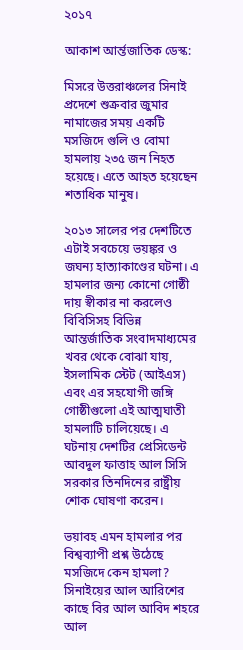২০১৭

আকাশ আর্ন্তজাতিক ডেস্ক:

মিসরে উত্তরাঞ্চলের সিনাই প্রদেশে শুক্রবার জুমার নামাজের সময় একটি মসজিদে গুলি ও বোমা হামলায় ২৩৫ জন নিহত হয়েছে। এতে আহত হয়েছেন শতাধিক মানুষ।

২০১৩ সালের পর দেশটিতে এটাই সবচেয়ে ভয়ঙ্কর ও জঘন্য হাত্যাকাণ্ডের ঘটনা। এ হামলার জন্য কোনো গোষ্ঠী দায় স্বীকার না করলেও বিবিসিসহ বিভিন্ন আন্তর্জাতিক সংবাদমাধ্যমের খবর থেকে বোঝা যায়, ইসলামিক স্টেট (আইএস) এবং এর সহযোগী জঙ্গি গোষ্ঠীগুলো এই আত্মঘাতী হামলাটি চালিয়েছে। এ ঘটনায় দেশটির প্রেসিডেন্ট আবদুল ফাত্তাহ আল সিসি সরকার তিনদিনের রাষ্ট্রীয় শোক ঘোষণা করেন।

ভয়াবহ এমন হামলার পর বিশ্বব্যাপী প্রশ্ন উঠেছে মসজিদে কেন হামলা? সিনাইয়ের আল আরিশের কাছে বির আল আবিদ শহরে আল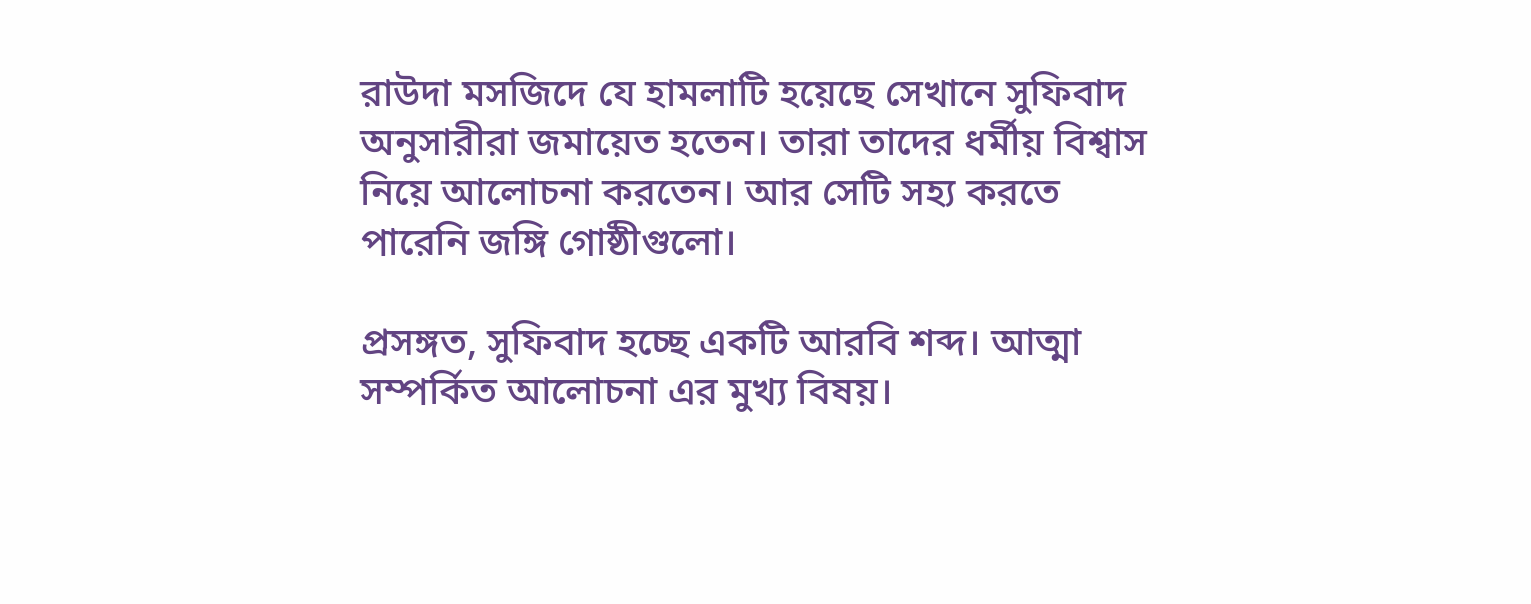রাউদা মসজিদে যে হামলাটি হয়েছে সেখানে সুফিবাদ অনুসারীরা জমায়েত হতেন। তারা তাদের ধর্মীয় বিশ্বাস নিয়ে আলোচনা করতেন। আর সেটি সহ্য করতে পারেনি জঙ্গি গোষ্ঠীগুলো।

প্রসঙ্গত, সুফিবাদ হচ্ছে একটি আরবি শব্দ। আত্মা সম্পর্কিত আলোচনা এর মুখ্য বিষয়।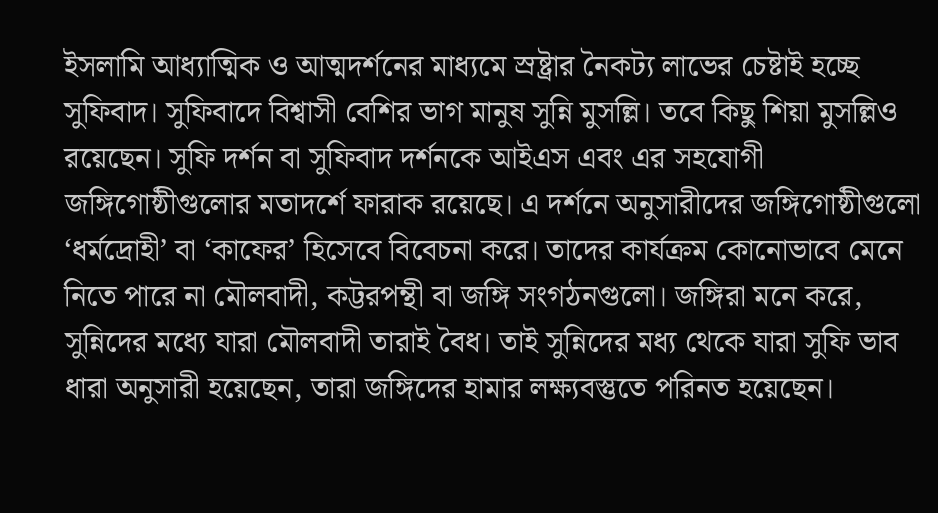ইসলামি আধ্যাত্মিক ও আত্মদর্শনের মাধ্যমে স্রষ্ট্রার নৈকট্য লাভের চেষ্টাই হচ্ছে সুফিবাদ। সুফিবাদে বিশ্বাসী বেশির ভাগ মানুষ সুন্নি মুসল্লি। তবে কিছু শিয়া মুসল্লিও রয়েছেন। সুফি দর্শন বা সুফিবাদ দর্শনকে আইএস এবং এর সহযোগী জঙ্গিগোষ্ঠীগুলোর মতাদর্শে ফারাক রয়েছে। এ দর্শনে অনুসারীদের জঙ্গিগোষ্ঠীগুলো ‘ধর্মদ্রোহী’ বা ‘কাফের’ হিসেবে বিবেচনা করে। তাদের কার্যক্রম কোনোভাবে মেনে নিতে পারে না মৌলবাদী, কট্টরপন্থী বা জঙ্গি সংগঠনগুলো। জঙ্গিরা মনে করে, সুন্নিদের মধ্যে যারা মৌলবাদী তারাই বৈধ। তাই সুন্নিদের মধ্য থেকে যারা সুফি ভাব ধারা অনুসারী হয়েছেন, তারা জঙ্গিদের হামার লক্ষ্যবস্তুতে পরিনত হয়েছেন।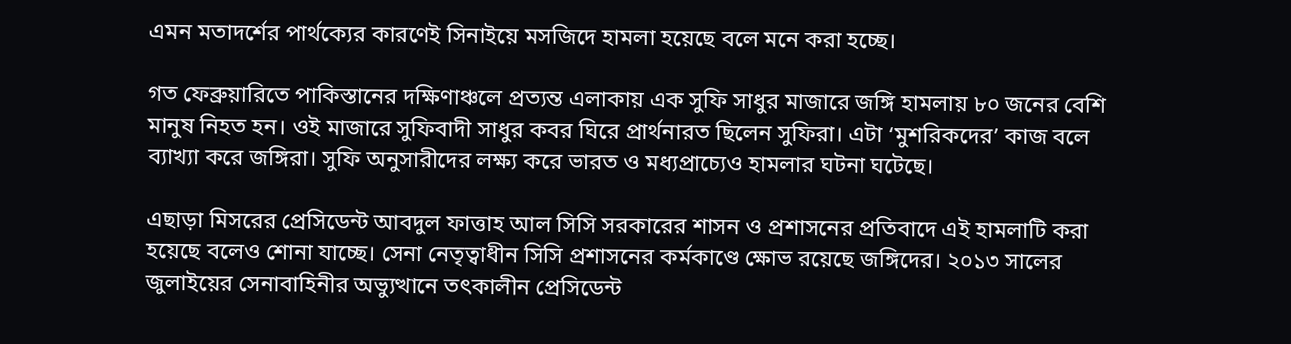এমন মতাদর্শের পার্থক্যের কারণেই সিনাইয়ে মসজিদে হামলা হয়েছে বলে মনে করা হচ্ছে।

গত ফেব্রুয়ারিতে পাকিস্তানের দক্ষিণাঞ্চলে প্রত্যন্ত এলাকায় এক সুফি সাধুর মাজারে জঙ্গি হামলায় ৮০ জনের বেশি মানুষ নিহত হন। ওই মাজারে সুফিবাদী সাধুর কবর ঘিরে প্রার্থনারত ছিলেন সুফিরা। এটা ‘মুশরিকদের’ কাজ বলে ব্যাখ্যা করে জঙ্গিরা। সুফি অনুসারীদের লক্ষ্য করে ভারত ও মধ্যপ্রাচ্যেও হামলার ঘটনা ঘটেছে।

এছাড়া মিসরের প্রেসিডেন্ট আবদুল ফাত্তাহ আল সিসি সরকারের শাসন ও প্রশাসনের প্রতিবাদে এই হামলাটি করা হয়েছে বলেও শোনা যাচ্ছে। সেনা নেতৃত্বাধীন সিসি প্রশাসনের কর্মকাণ্ডে ক্ষোভ রয়েছে জঙ্গিদের। ২০১৩ সালের জুলাইয়ের সেনাবাহিনীর অভ্যুত্থানে তৎকালীন প্রেসিডেন্ট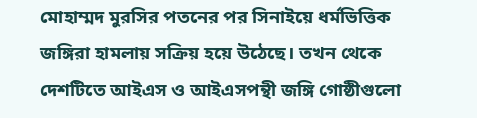মোহাম্মদ মুরসির পতনের পর সিনাইয়ে ধর্মভিত্তিক জঙ্গিরা হামলায় সক্রিয় হয়ে উঠেছে। তখন থেকে দেশটিতে আইএস ও আইএসপন্থী জঙ্গি গোষ্ঠীগুলো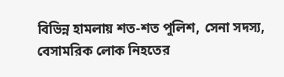বিভিন্ন হামলায় শত-শত পুলিশ, সেনা সদস্য, বেসামরিক লোক নিহতের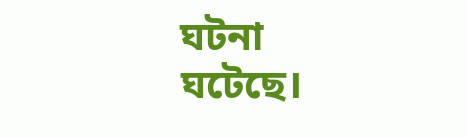ঘটনা ঘটেছে।